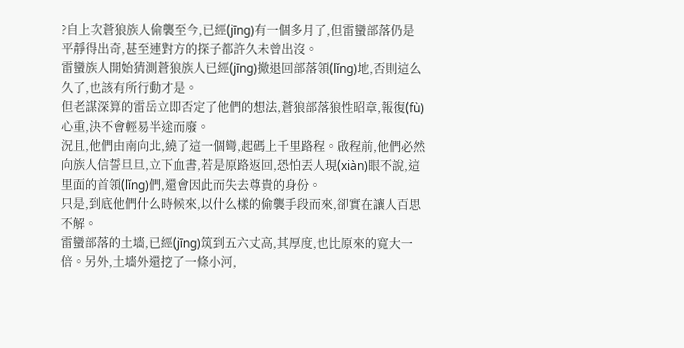?自上次蒼狼族人偷襲至今,已經(jīng)有一個多月了,但雷蠻部落仍是平靜得出奇,甚至連對方的探子都許久未曾出沒。
雷蠻族人開始猜測蒼狼族人已經(jīng)撤退回部落領(lǐng)地,否則這么久了,也該有所行動才是。
但老謀深算的雷岳立即否定了他們的想法,蒼狼部落狼性昭章,報復(fù)心重,決不會輕易半途而廢。
況且,他們由南向北,繞了這一個彎,起碼上千里路程。啟程前,他們必然向族人信誓旦旦,立下血書,若是原路返回,恐怕丟人現(xiàn)眼不說,這里面的首領(lǐng)們,還會因此而失去尊貴的身份。
只是,到底他們什么時候來,以什么樣的偷襲手段而來,卻實在讓人百思不解。
雷蠻部落的土墻,已經(jīng)筑到五六丈高,其厚度,也比原來的寬大一倍。另外,土墻外還挖了一條小河,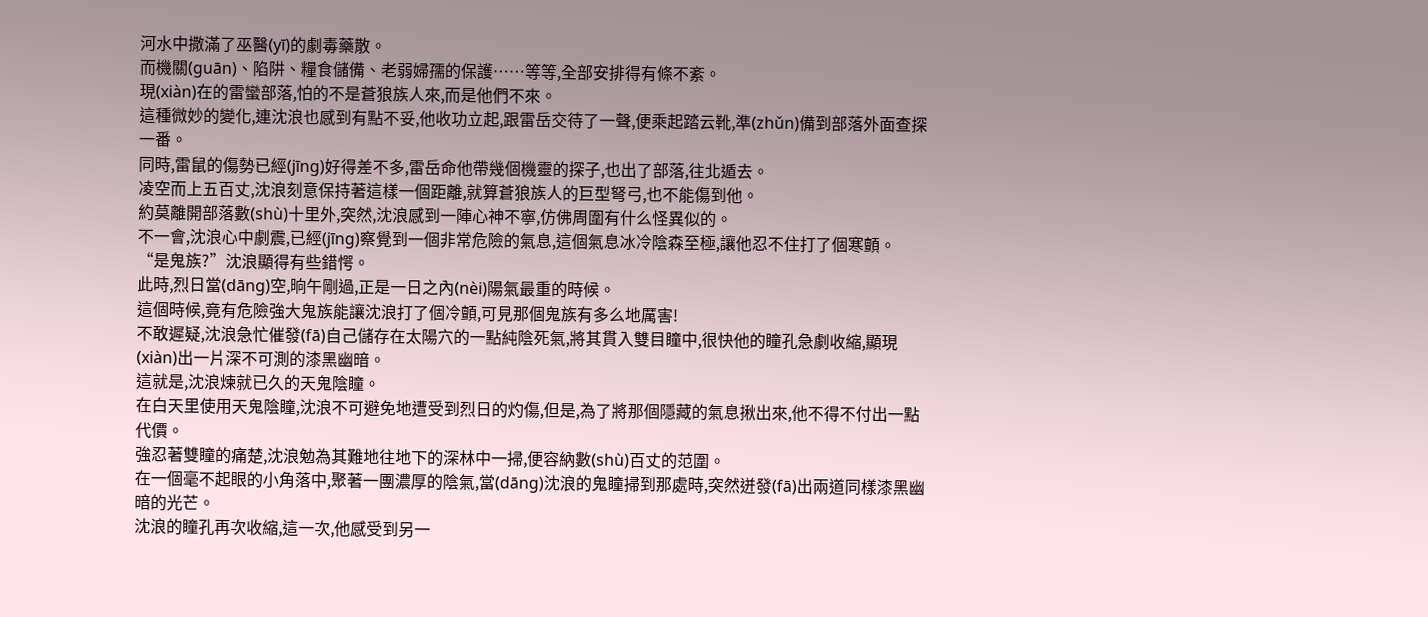河水中撒滿了巫醫(yī)的劇毒藥散。
而機關(guān)、陷阱、糧食儲備、老弱婦孺的保護……等等,全部安排得有條不紊。
現(xiàn)在的雷蠻部落,怕的不是蒼狼族人來,而是他們不來。
這種微妙的變化,連沈浪也感到有點不妥,他收功立起,跟雷岳交待了一聲,便乘起踏云靴,準(zhǔn)備到部落外面查探一番。
同時,雷鼠的傷勢已經(jīng)好得差不多,雷岳命他帶幾個機靈的探子,也出了部落,往北遁去。
凌空而上五百丈,沈浪刻意保持著這樣一個距離,就算蒼狼族人的巨型弩弓,也不能傷到他。
約莫離開部落數(shù)十里外,突然,沈浪感到一陣心神不寧,仿佛周圍有什么怪異似的。
不一會,沈浪心中劇震,已經(jīng)察覺到一個非常危險的氣息,這個氣息冰冷陰森至極,讓他忍不住打了個寒顫。
“是鬼族?”沈浪顯得有些錯愕。
此時,烈日當(dāng)空,晌午剛過,正是一日之內(nèi)陽氣最重的時候。
這個時候,竟有危險強大鬼族能讓沈浪打了個冷顫,可見那個鬼族有多么地厲害!
不敢遲疑,沈浪急忙催發(fā)自己儲存在太陽穴的一點純陰死氣,將其貫入雙目瞳中,很快他的瞳孔急劇收縮,顯現(xiàn)出一片深不可測的漆黑幽暗。
這就是,沈浪煉就已久的天鬼陰瞳。
在白天里使用天鬼陰瞳,沈浪不可避免地遭受到烈日的灼傷,但是,為了將那個隱藏的氣息揪出來,他不得不付出一點代價。
強忍著雙瞳的痛楚,沈浪勉為其難地往地下的深林中一掃,便容納數(shù)百丈的范圍。
在一個毫不起眼的小角落中,聚著一團濃厚的陰氣,當(dāng)沈浪的鬼瞳掃到那處時,突然迸發(fā)出兩道同樣漆黑幽暗的光芒。
沈浪的瞳孔再次收縮,這一次,他感受到另一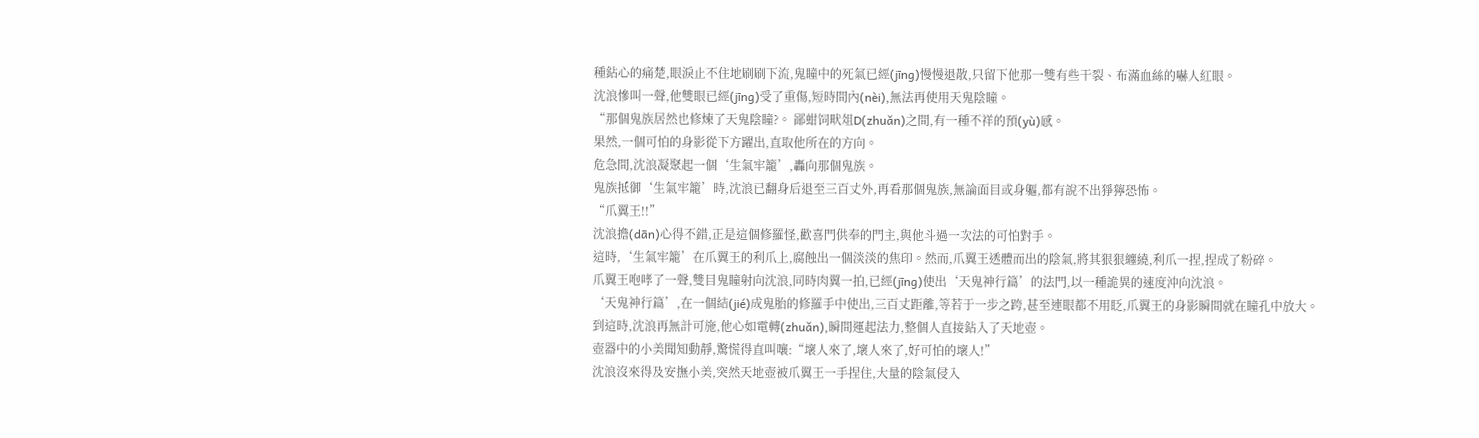種鉆心的痛楚,眼淚止不住地刷刷下流,鬼瞳中的死氣已經(jīng)慢慢退散,只留下他那一雙有些干裂、布滿血絲的嚇人紅眼。
沈浪慘叫一聲,他雙眼已經(jīng)受了重傷,短時間內(nèi),無法再使用天鬼陰瞳。
“那個鬼族居然也修煉了天鬼陰瞳?。 鄙蚶饲畎俎D(zhuǎn)之間,有一種不祥的預(yù)感。
果然,一個可怕的身影從下方躍出,直取他所在的方向。
危急間,沈浪凝聚起一個‘生氣牢籠’,轟向那個鬼族。
鬼族抵御‘生氣牢籠’時,沈浪已翻身后退至三百丈外,再看那個鬼族,無論面目或身軀,都有說不出猙獰恐怖。
“爪翼王!!”
沈浪擔(dān)心得不錯,正是這個修羅怪,歡喜門供奉的門主,與他斗過一次法的可怕對手。
這時,‘生氣牢籠’在爪翼王的利爪上,腐蝕出一個淡淡的焦印。然而,爪翼王透體而出的陰氣,將其狠狠纏繞,利爪一捏,捏成了粉碎。
爪翼王咆哮了一聲,雙目鬼瞳射向沈浪,同時肉翼一拍,已經(jīng)使出‘天鬼神行篇’的法門,以一種詭異的速度沖向沈浪。
‘天鬼神行篇’,在一個結(jié)成鬼胎的修羅手中使出,三百丈距離,等若于一步之跨,甚至連眼都不用眨,爪翼王的身影瞬間就在瞳孔中放大。
到這時,沈浪再無計可施,他心如電轉(zhuǎn),瞬間運起法力,整個人直接鉆入了天地壺。
壺器中的小美聞知動靜,驚慌得直叫嚷:“壞人來了,壞人來了,好可怕的壞人!”
沈浪沒來得及安撫小美,突然天地壺被爪翼王一手捏住,大量的陰氣侵入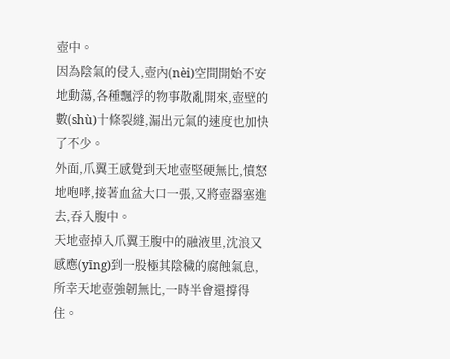壺中。
因為陰氣的侵入,壺內(nèi)空間開始不安地動蕩,各種飄浮的物事散亂開來,壺壁的數(shù)十條裂縫,漏出元氣的速度也加快了不少。
外面,爪翼王感覺到天地壺堅硬無比,憤怒地咆哮,接著血盆大口一張,又將壺器塞進去,吞入腹中。
天地壺掉入爪翼王腹中的融液里,沈浪又感應(yīng)到一股極其陰穢的腐蝕氣息,所幸天地壺強韌無比,一時半會還撐得住。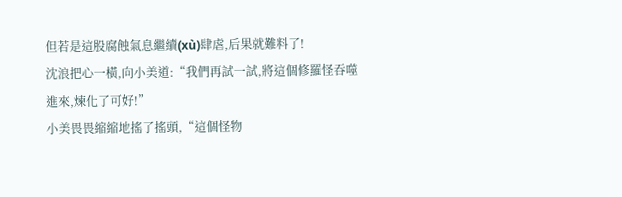但若是這股腐蝕氣息繼續(xù)肆虐,后果就難料了!
沈浪把心一橫,向小美道:“我們再試一試,將這個修羅怪吞噬進來,煉化了可好!”
小美畏畏縮縮地搖了搖頭,“這個怪物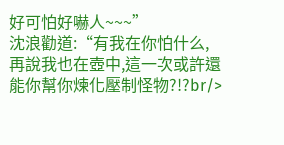好可怕好嚇人~~~”
沈浪勸道:“有我在你怕什么,再說我也在壺中,這一次或許還能你幫你煉化壓制怪物?!?br/>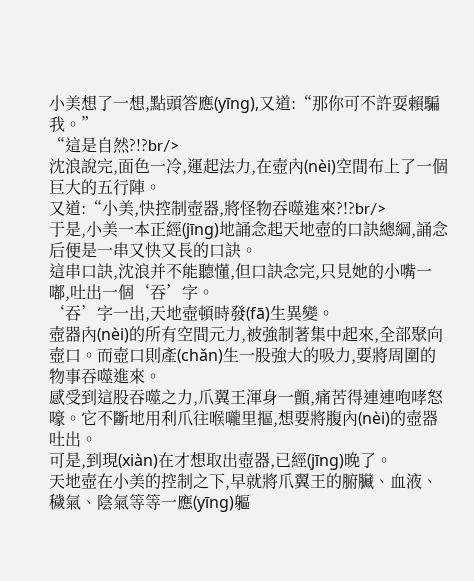小美想了一想,點頭答應(yīng),又道:“那你可不許耍賴騙我。”
“這是自然?!?br/>
沈浪說完,面色一冷,運起法力,在壺內(nèi)空間布上了一個巨大的五行陣。
又道:“小美,快控制壺器,將怪物吞噬進來?!?br/>
于是,小美一本正經(jīng)地誦念起天地壺的口訣總綱,誦念后便是一串又快又長的口訣。
這串口訣,沈浪并不能聽懂,但口訣念完,只見她的小嘴一嘟,吐出一個‘吞’字。
‘吞’字一出,天地壺頓時發(fā)生異變。
壺器內(nèi)的所有空間元力,被強制著集中起來,全部聚向壺口。而壺口則產(chǎn)生一股強大的吸力,要將周圍的物事吞噬進來。
感受到這股吞噬之力,爪翼王渾身一顫,痛苦得連連咆哮怒嚎。它不斷地用利爪往喉嚨里摳,想要將腹內(nèi)的壺器吐出。
可是,到現(xiàn)在才想取出壺器,已經(jīng)晚了。
天地壺在小美的控制之下,早就將爪翼王的腑臟、血液、穢氣、陰氣等等一應(yīng)軀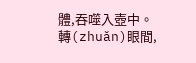體,吞噬入壺中。
轉(zhuǎn)眼間,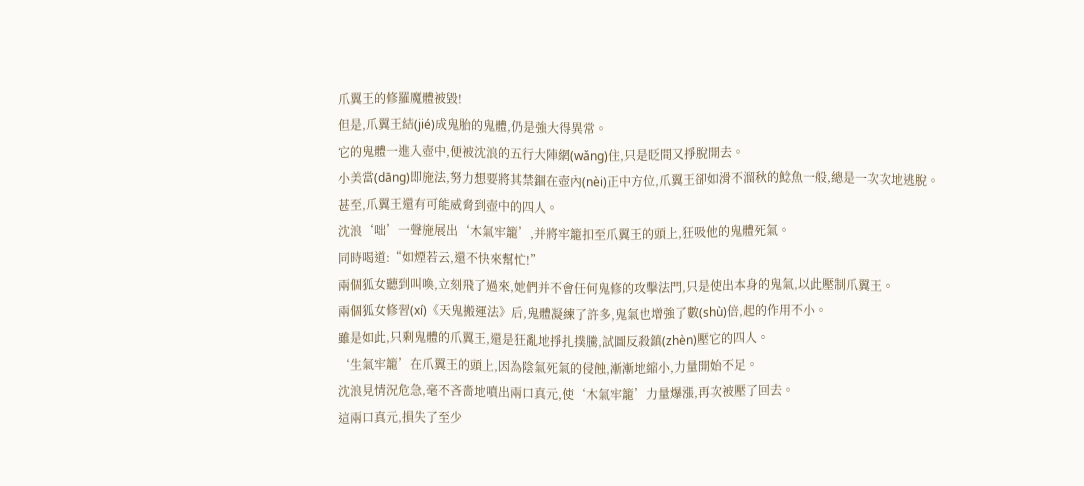爪翼王的修羅魔體被毀!
但是,爪翼王結(jié)成鬼胎的鬼體,仍是強大得異常。
它的鬼體一進入壺中,便被沈浪的五行大陣網(wǎng)住,只是眨間又掙脫開去。
小美當(dāng)即施法,努力想要將其禁錮在壺內(nèi)正中方位,爪翼王卻如滑不溜秋的鯰魚一般,總是一次次地逃脫。
甚至,爪翼王還有可能威脅到壺中的四人。
沈浪‘咄’一聲施展出‘木氣牢籠’,并將牢籠扣至爪翼王的頭上,狂吸他的鬼體死氣。
同時喝道:“如煙若云,還不快來幫忙!”
兩個狐女聽到叫喚,立刻飛了過來,她們并不會任何鬼修的攻擊法門,只是使出本身的鬼氣,以此壓制爪翼王。
兩個狐女修習(xí)《天鬼搬運法》后,鬼體凝練了許多,鬼氣也增強了數(shù)倍,起的作用不小。
雖是如此,只剩鬼體的爪翼王,還是狂亂地掙扎撲騰,試圖反殺鎮(zhèn)壓它的四人。
‘生氣牢籠’在爪翼王的頭上,因為陰氣死氣的侵蝕,漸漸地縮小,力量開始不足。
沈浪見情況危急,毫不吝嗇地噴出兩口真元,使‘木氣牢籠’力量爆漲,再次被壓了回去。
這兩口真元,損失了至少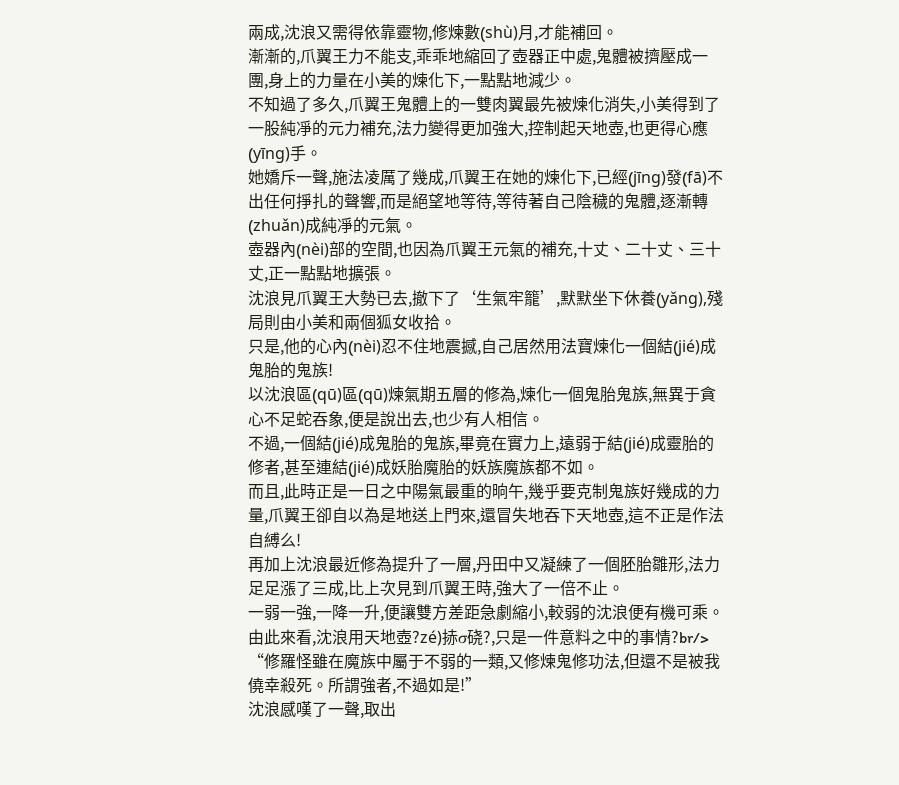兩成,沈浪又需得依靠靈物,修煉數(shù)月,才能補回。
漸漸的,爪翼王力不能支,乖乖地縮回了壺器正中處,鬼體被擠壓成一團,身上的力量在小美的煉化下,一點點地減少。
不知過了多久,爪翼王鬼體上的一雙肉翼最先被煉化消失,小美得到了一股純凈的元力補充,法力變得更加強大,控制起天地壺,也更得心應(yīng)手。
她嬌斥一聲,施法凌厲了幾成,爪翼王在她的煉化下,已經(jīng)發(fā)不出任何掙扎的聲響,而是絕望地等待,等待著自己陰穢的鬼體,逐漸轉(zhuǎn)成純凈的元氣。
壺器內(nèi)部的空間,也因為爪翼王元氣的補充,十丈、二十丈、三十丈,正一點點地擴張。
沈浪見爪翼王大勢已去,撤下了‘生氣牢籠’,默默坐下休養(yǎng),殘局則由小美和兩個狐女收拾。
只是,他的心內(nèi)忍不住地震撼,自己居然用法寶煉化一個結(jié)成鬼胎的鬼族!
以沈浪區(qū)區(qū)煉氣期五層的修為,煉化一個鬼胎鬼族,無異于貪心不足蛇吞象,便是說出去,也少有人相信。
不過,一個結(jié)成鬼胎的鬼族,畢竟在實力上,遠弱于結(jié)成靈胎的修者,甚至連結(jié)成妖胎魔胎的妖族魔族都不如。
而且,此時正是一日之中陽氣最重的晌午,幾乎要克制鬼族好幾成的力量,爪翼王卻自以為是地送上門來,還冒失地吞下天地壺,這不正是作法自縛么!
再加上沈浪最近修為提升了一層,丹田中又凝練了一個胚胎雛形,法力足足漲了三成,比上次見到爪翼王時,強大了一倍不止。
一弱一強,一降一升,便讓雙方差距急劇縮小,較弱的沈浪便有機可乘。
由此來看,沈浪用天地壺?zé)捇σ硗?,只是一件意料之中的事情?br/>
“修羅怪雖在魔族中屬于不弱的一類,又修煉鬼修功法,但還不是被我僥幸殺死。所謂強者,不過如是!”
沈浪感嘆了一聲,取出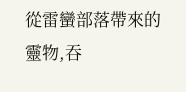從雷蠻部落帶來的靈物,吞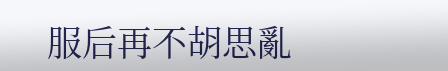服后再不胡思亂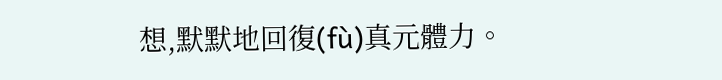想,默默地回復(fù)真元體力。